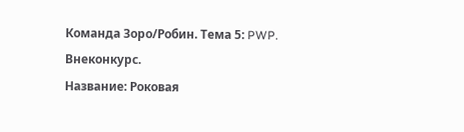Команда Зоро/Робин. Тема 5: PWP. Внеконкурс.
Название: Роковая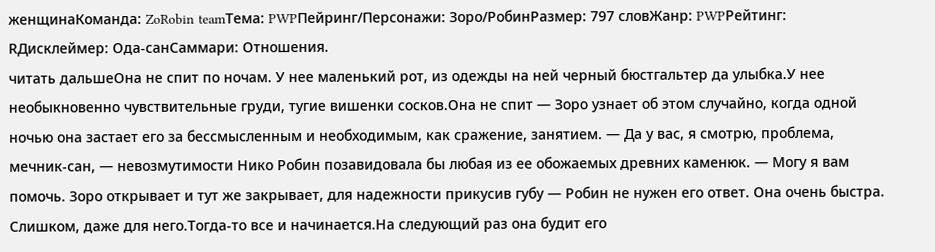женщинаКоманда: ZoRobin teamТема: PWPПейринг/Персонажи: Зоро/РобинРазмер: 797 словЖанр: PWPРейтинг: RДисклеймер: Ода-санСаммари: Отношения.
читать дальшеОна не спит по ночам. У нее маленький рот, из одежды на ней черный бюстгальтер да улыбка.У нее необыкновенно чувствительные груди, тугие вишенки сосков.Она не спит — Зоро узнает об этом случайно, когда одной ночью она застает его за бессмысленным и необходимым, как сражение, занятием. — Да у вас, я смотрю, проблема, мечник-сан, — невозмутимости Нико Робин позавидовала бы любая из ее обожаемых древних каменюк. — Могу я вам помочь. Зоро открывает и тут же закрывает, для надежности прикусив губу — Робин не нужен его ответ. Она очень быстра. Слишком, даже для него.Тогда-то все и начинается.На следующий раз она будит его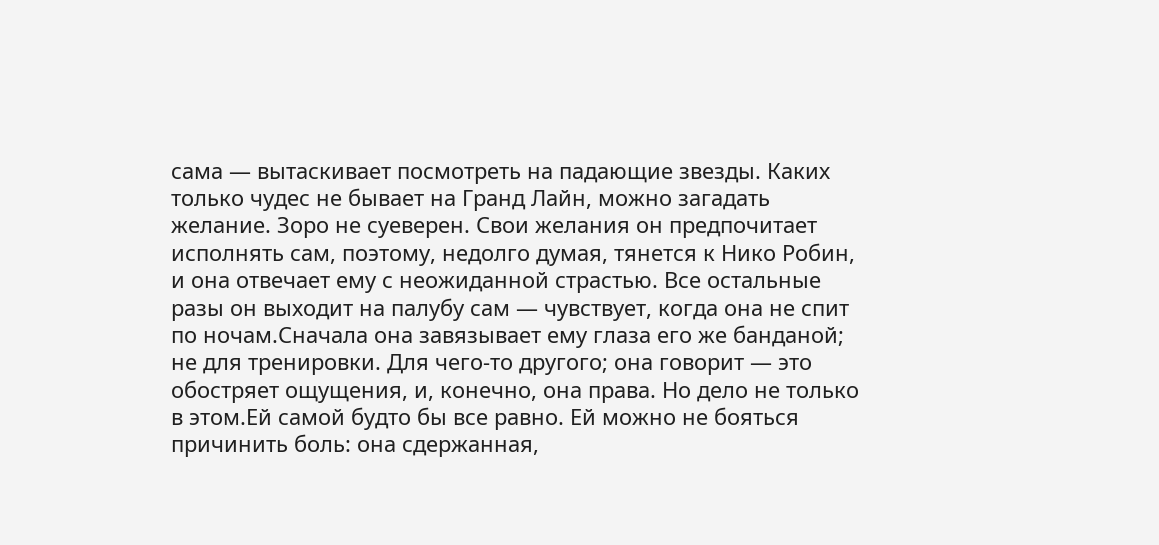сама — вытаскивает посмотреть на падающие звезды. Каких только чудес не бывает на Гранд Лайн, можно загадать желание. Зоро не суеверен. Свои желания он предпочитает исполнять сам, поэтому, недолго думая, тянется к Нико Робин, и она отвечает ему с неожиданной страстью. Все остальные разы он выходит на палубу сам — чувствует, когда она не спит по ночам.Сначала она завязывает ему глаза его же банданой; не для тренировки. Для чего-то другого; она говорит — это обостряет ощущения, и, конечно, она права. Но дело не только в этом.Ей самой будто бы все равно. Ей можно не бояться причинить боль: она сдержанная,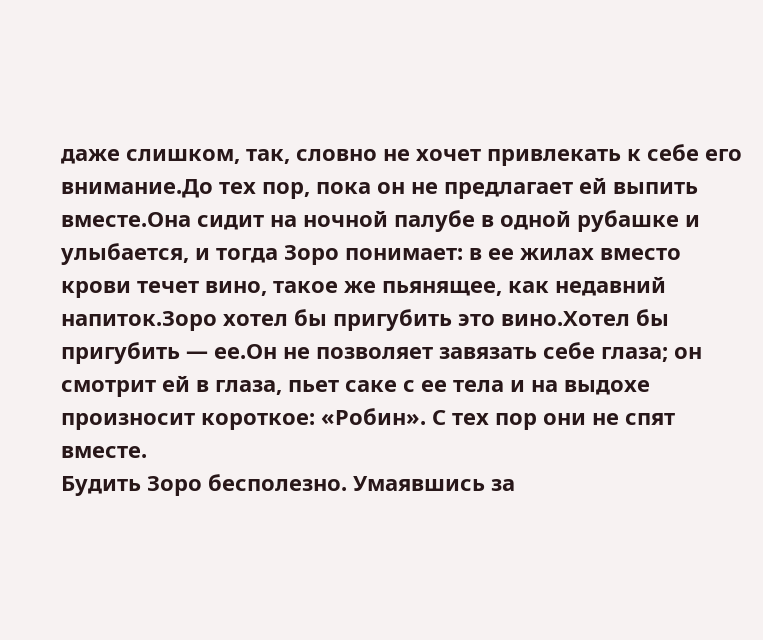даже слишком, так, словно не хочет привлекать к себе его внимание.До тех пор, пока он не предлагает ей выпить вместе.Она сидит на ночной палубе в одной рубашке и улыбается, и тогда Зоро понимает: в ее жилах вместо крови течет вино, такое же пьянящее, как недавний напиток.Зоро хотел бы пригубить это вино.Хотел бы пригубить — ее.Он не позволяет завязать себе глаза; он смотрит ей в глаза, пьет саке с ее тела и на выдохе произносит короткое: «Робин». С тех пор они не спят вместе.
Будить Зоро бесполезно. Умаявшись за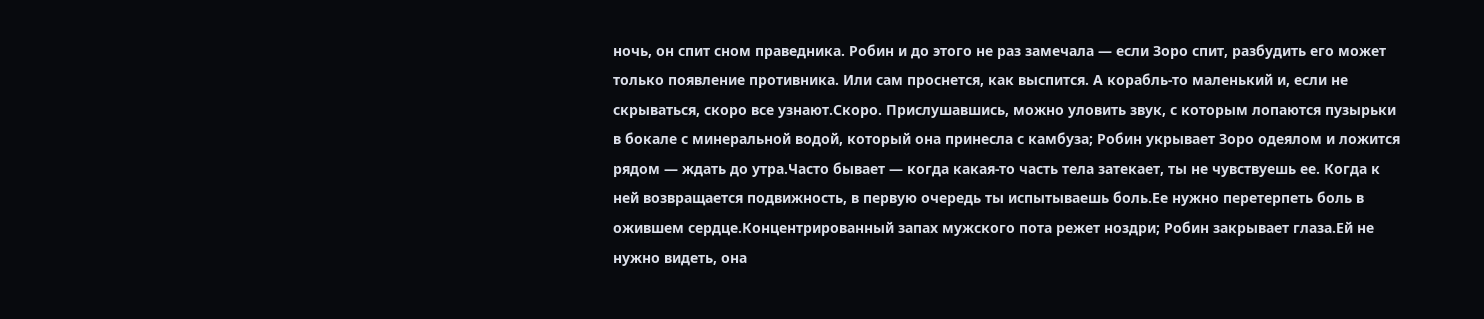ночь, он спит сном праведника. Робин и до этого не раз замечала — если Зоро спит, разбудить его может только появление противника. Или сам проснется, как выспится. А корабль-то маленький и, если не скрываться, скоро все узнают.Скоро. Прислушавшись, можно уловить звук, с которым лопаются пузырьки в бокале с минеральной водой, который она принесла с камбуза; Робин укрывает Зоро одеялом и ложится рядом — ждать до утра.Часто бывает — когда какая-то часть тела затекает, ты не чувствуешь ее. Когда к ней возвращается подвижность, в первую очередь ты испытываешь боль.Ее нужно перетерпеть боль в ожившем сердце.Концентрированный запах мужского пота режет ноздри; Робин закрывает глаза.Ей не нужно видеть, она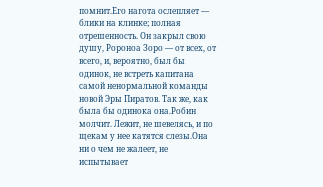помнит.Его нагота ослепляет — блики на клинке; полная отрешенность. Он закрыл свою душу, Ророноа Зоро — от всех, от всего, и, вероятно, был бы одинок, не встреть капитана самой ненормальной команды новой Эры Пиратов. Так же, как была бы одинока она.Робин молчит. Лежит, не шевелясь, и по щекам у нее катятся слезы.Она ни о чем не жалеет, не испытывает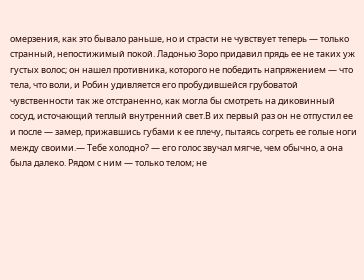омерзения, как это бывало раньше, но и страсти не чувствует теперь — только странный, непостижимый покой. Ладонью Зоро придавил прядь ее не таких уж густых волос; он нашел противника, которого не победить напряжением — что тела, что воли, и Робин удивляется его пробудившейся грубоватой чувственности так же отстраненно, как могла бы смотреть на диковинный сосуд, источающий теплый внутренний свет.В их первый раз он не отпустил ее и после — замер, прижавшись губами к ее плечу, пытаясь согреть ее голые ноги между своими.— Тебе холодно? — его голос звучал мягче, чем обычно, а она была далеко. Рядом с ним — только телом; не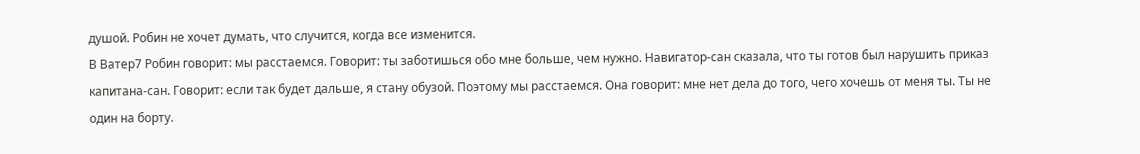душой. Робин не хочет думать, что случится, когда все изменится.
В Ватер7 Робин говорит: мы расстаемся. Говорит: ты заботишься обо мне больше, чем нужно. Навигатор-сан сказала, что ты готов был нарушить приказ капитана-сан. Говорит: если так будет дальше, я стану обузой. Поэтому мы расстаемся. Она говорит: мне нет дела до того, чего хочешь от меня ты. Ты не один на борту.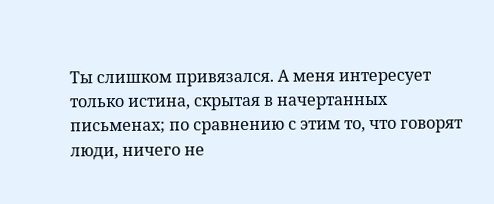Ты слишком привязался. А меня интересует только истина, скрытая в начертанных письменах; по сравнению с этим то, что говорят люди, ничего не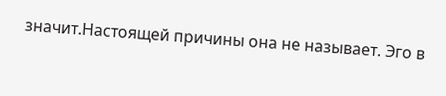значит.Настоящей причины она не называет. Эго в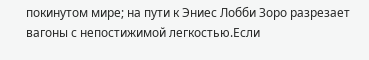покинутом мире; на пути к Эниес Лобби Зоро разрезает вагоны с непостижимой легкостью.Если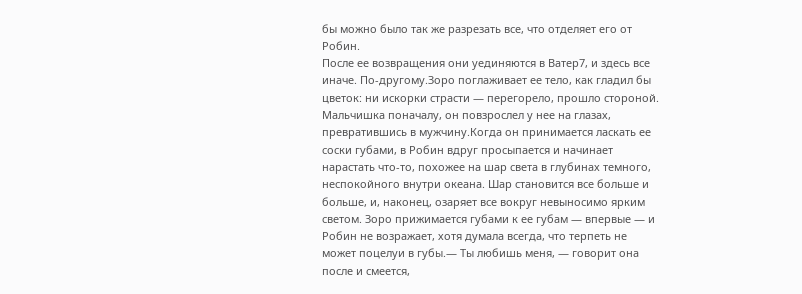бы можно было так же разрезать все, что отделяет его от Робин.
После ее возвращения они уединяются в Ватер7, и здесь все иначе. По-другому.Зоро поглаживает ее тело, как гладил бы цветок: ни искорки страсти — перегорело, прошло стороной. Мальчишка поначалу, он повзрослел у нее на глазах, превратившись в мужчину.Когда он принимается ласкать ее соски губами, в Робин вдруг просыпается и начинает нарастать что-то, похожее на шар света в глубинах темного, неспокойного внутри океана. Шар становится все больше и больше, и, наконец, озаряет все вокруг невыносимо ярким светом. Зоро прижимается губами к ее губам — впервые — и Робин не возражает, хотя думала всегда, что терпеть не может поцелуи в губы.— Ты любишь меня, — говорит она после и смеется,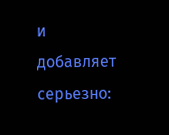и добавляет серьезно: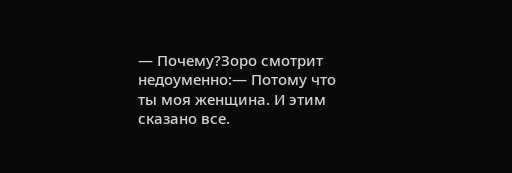— Почему?Зоро смотрит недоуменно:— Потому что ты моя женщина. И этим сказано все.